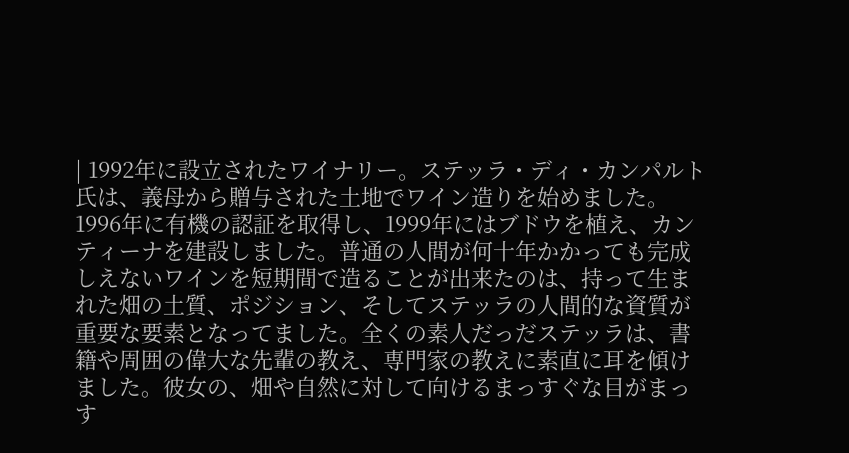| 1992年に設立されたワイナリー。ステッラ・ディ・カンパルト氏は、義母から贈与された土地でワイン造りを始めました。1996年に有機の認証を取得し、1999年にはブドウを植え、カンティーナを建設しました。普通の人間が何十年かかっても完成しえないワインを短期間で造ることが出来たのは、持って生まれた畑の土質、ポジション、そしてステッラの人間的な資質が重要な要素となってました。全くの素人だっだステッラは、書籍や周囲の偉大な先輩の教え、専門家の教えに素直に耳を傾けました。彼女の、畑や自然に対して向けるまっすぐな目がまっす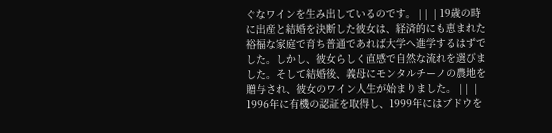ぐなワインを生み出しているのです。 | |  | 19歳の時に出産と結婚を決断した彼女は、経済的にも恵まれた裕福な家庭で育ち普通であれば大学へ進学するはずでした。しかし、彼女らしく直感で自然な流れを選びました。そして結婚後、義母にモンタルチーノの農地を贈与され、彼女のワイン人生が始まりました。 | |  | 1996年に有機の認証を取得し、1999年にはブドウを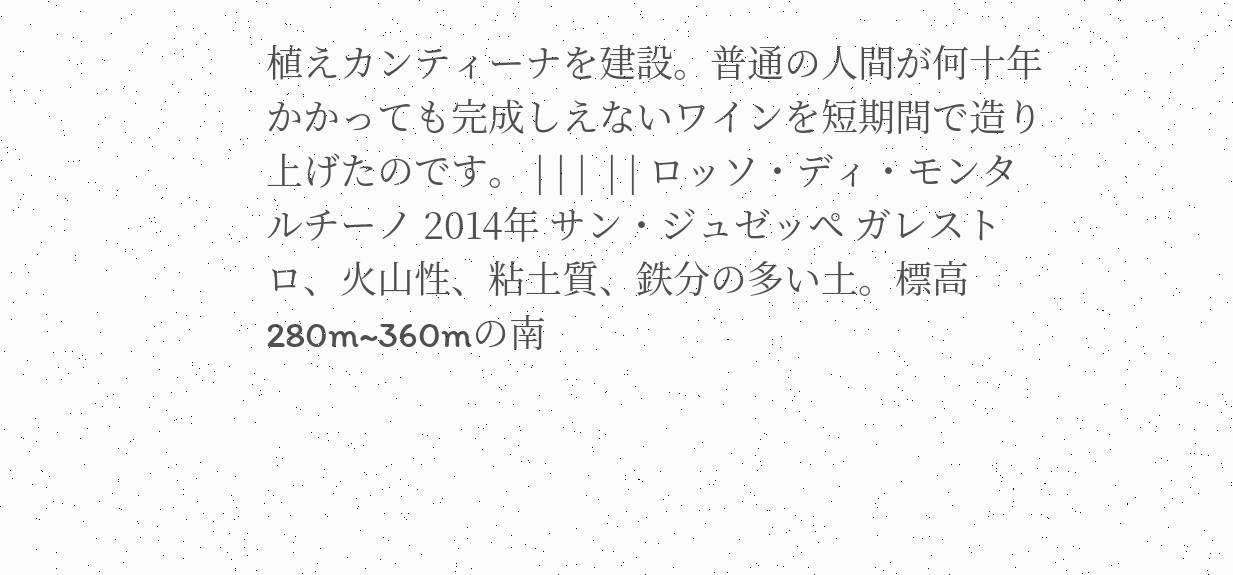植えカンティーナを建設。普通の人間が何十年かかっても完成しえないワインを短期間で造り上げたのです。 | | |  | | ロッソ・ディ・モンタルチーノ 2014年 サン・ジュゼッペ ガレストロ、火山性、粘土質、鉄分の多い土。標高280m~360mの南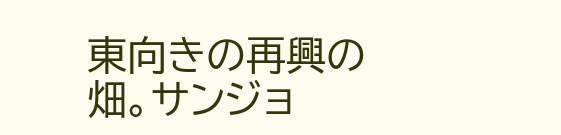東向きの再興の畑。サンジョ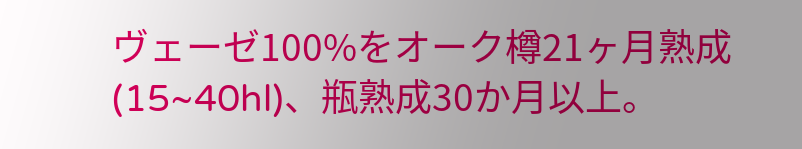ヴェーゼ100%をオーク樽21ヶ月熟成(15~40hl)、瓶熟成30か月以上。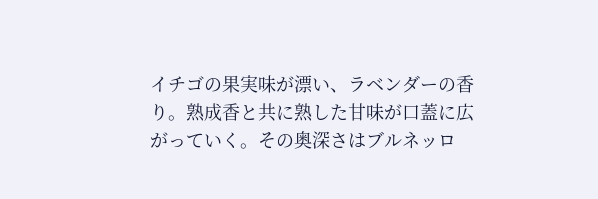イチゴの果実味が漂い、ラベンダーの香り。熟成香と共に熟した甘味が口蓋に広がっていく。その奥深さはブルネッロ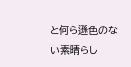と何ら遜色のない素晴らし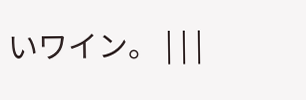いワイン。 | | |